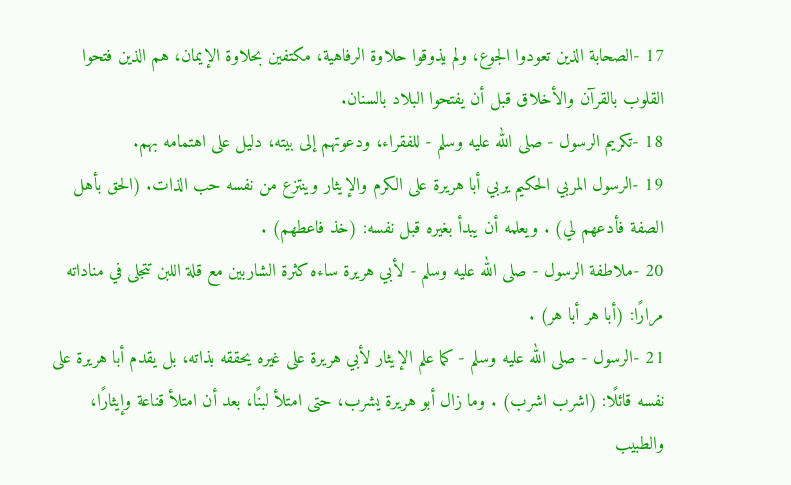17 -الصحابة الذين تعودوا الجوع، ولم يذوقوا حلاوة الرفاهية، مكتفين بحلاوة الإيمان، هم الذين فتحوا القلوب بالقرآن والأخلاق قبل أن يفتحوا البلاد بالسنان.
18 -تكريم الرسول - صلى الله عليه وسلم - للفقراء، ودعوتهم إلى بيته، دليل على اهتمامه بهم.
19 -الرسول المربي الحكيم يربي أبا هريرة على الكرم والإيثار وينتزع من نفسه حب الذات. (الحق بأهل الصفة فأدعهم لي) . ويعلمه أن يبدأ بغيره قبل نفسه: (خذ فاعطهم) .
20 -ملاطفة الرسول - صلى الله عليه وسلم - لأبي هريرة ساءه كثرة الشاربين مع قلة اللبن تتجلى في مناداته مرارًا: (أبا هر أبا هر) .
21 -الرسول - صلى الله عليه وسلم - كما علم الإيثار لأبي هريرة على غيره يحققه بذاته، بل يقدم أبا هريرة على نفسه قائلًا: (اشرب اشرب) . وما زال أبو هريرة يشرب، حتى امتلأ لبنًا، بعد أن امتلأ قناعة وإيثارًا، والطبيب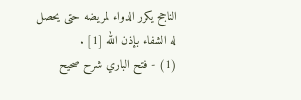الناجح يكرر الدواء لمريضه حتى يحصل له الشفاء بإذن الله [1] .
(1) - فتح الباري شرح صحيح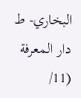البخاري- ط دار المعرفة (11/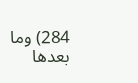284) وما بعدها